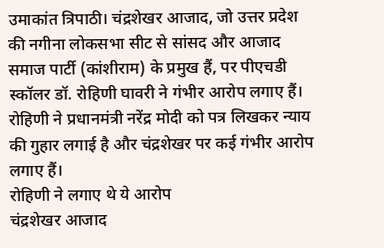उमाकांत त्रिपाठी। चंद्रशेखर आजाद, जो उत्तर प्रदेश की नगीना लोकसभा सीट से सांसद और आजाद समाज पार्टी (कांशीराम) के प्रमुख हैं, पर पीएचडी स्कॉलर डॉ. रोहिणी घावरी ने गंभीर आरोप लगाए हैं। रोहिणी ने प्रधानमंत्री नरेंद्र मोदी को पत्र लिखकर न्याय की गुहार लगाई है और चंद्रशेखर पर कई गंभीर आरोप लगाए हैं।
रोहिणी ने लगाए थे ये आरोप
चंद्रशेखर आजाद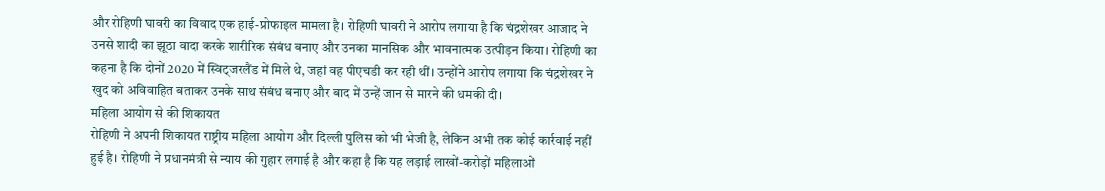और रोहिणी घावरी का विवाद एक हाई-प्रोफाइल मामला है। रोहिणी घावरी ने आरोप लगाया है कि चंद्रशेखर आजाद ने उनसे शादी का झूठा वादा करके शारीरिक संबंध बनाए और उनका मानसिक और भावनात्मक उत्पीड़न किया। रोहिणी का कहना है कि दोनों 2020 में स्विट्जरलैंड में मिले थे, जहां वह पीएचडी कर रही थीं। उन्होंने आरोप लगाया कि चंद्रशेखर ने खुद को अविवाहित बताकर उनके साथ संबंध बनाए और बाद में उन्हें जान से मारने की धमकी दी।
महिला आयोग से की शिकायत
रोहिणी ने अपनी शिकायत राष्ट्रीय महिला आयोग और दिल्ली पुलिस को भी भेजी है, लेकिन अभी तक कोई कार्रवाई नहीं हुई है। रोहिणी ने प्रधानमंत्री से न्याय की गुहार लगाई है और कहा है कि यह लड़ाई लाखों-करोड़ों महिलाओं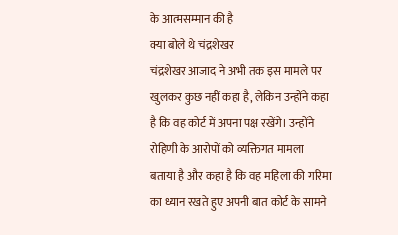के आत्मसम्मान की है
क्या बोले थे चंद्रशेखर
चंद्रशेखर आजाद ने अभी तक इस मामले पर खुलकर कुछ नहीं कहा है, लेकिन उन्होंने कहा है कि वह कोर्ट में अपना पक्ष रखेंगे। उन्होंने रोहिणी के आरोपों को व्यक्तिगत मामला बताया है और कहा है कि वह महिला की गरिमा का ध्यान रखते हुए अपनी बात कोर्ट के सामने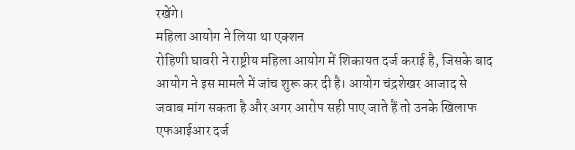रखेंगे।
महिला आयोग ने लिया था एक्शन
रोहिणी घावरी ने राष्ट्रीय महिला आयोग में शिकायत दर्ज कराई है, जिसके बाद आयोग ने इस मामले में जांच शुरू कर दी है। आयोग चंद्रशेखर आजाद से जवाब मांग सकता है और अगर आरोप सही पाए जाते हैं तो उनके खिलाफ एफआईआर दर्ज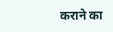कराने का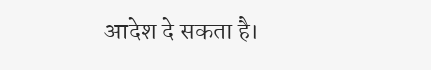आदेश दे सकता है।